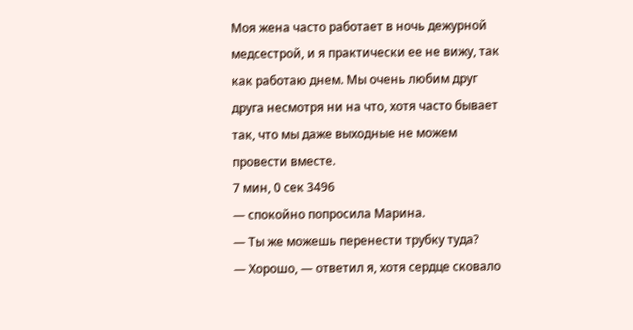Моя жена часто работает в ночь дежурной медсестрой, и я практически ее не вижу, так как работаю днем. Мы очень любим друг друга несмотря ни на что, хотя часто бывает так, что мы даже выходные не можем провести вместе.
7 мин, 0 сек 3496
— спокойно попросила Марина.
— Ты же можешь перенести трубку туда?
— Хорошо, — ответил я, хотя сердце сковало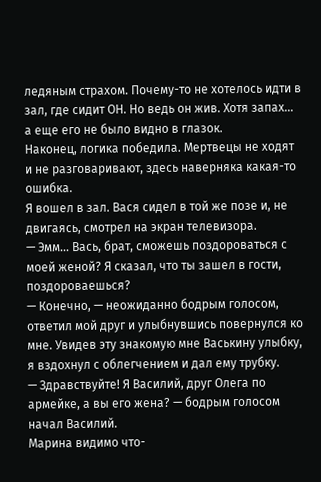ледяным страхом. Почему-то не хотелось идти в зал, где сидит ОН. Но ведь он жив. Хотя запах… а еще его не было видно в глазок.
Наконец, логика победила. Мертвецы не ходят и не разговаривают, здесь наверняка какая-то ошибка.
Я вошел в зал. Вася сидел в той же позе и, не двигаясь, смотрел на экран телевизора.
— Эмм… Вась, брат, сможешь поздороваться с моей женой? Я сказал, что ты зашел в гости, поздороваешься?
— Конечно, — неожиданно бодрым голосом, ответил мой друг и улыбнувшись повернулся ко мне. Увидев эту знакомую мне Васькину улыбку, я вздохнул с облегчением и дал ему трубку.
— Здравствуйте! Я Василий, друг Олега по армейке, а вы его жена? — бодрым голосом начал Василий.
Марина видимо что-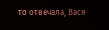то отвечала, Вася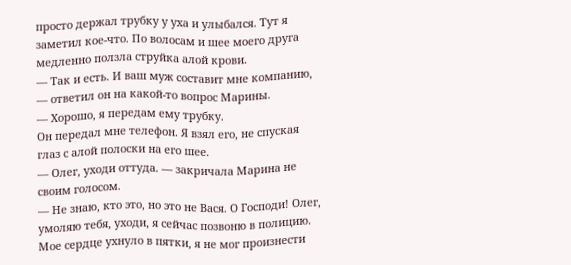просто держал трубку у уха и улыбался. Тут я заметил кое-что. По волосам и шее моего друга медленно ползла струйка алой крови.
— Так и есть. И ваш муж составит мне компанию, — ответил он на какой-то вопрос Марины.
— Хорошо, я передам ему трубку.
Он передал мне телефон. Я взял его, не спуская глаз с алой полоски на его шее.
— Олег, уходи оттуда. — закричала Марина не своим голосом.
— Не знаю, кто это, но это не Вася. О Господи! Олег, умоляю тебя, уходи, я сейчас позвоню в полицию.
Мое сердце ухнуло в пятки, я не мог произнести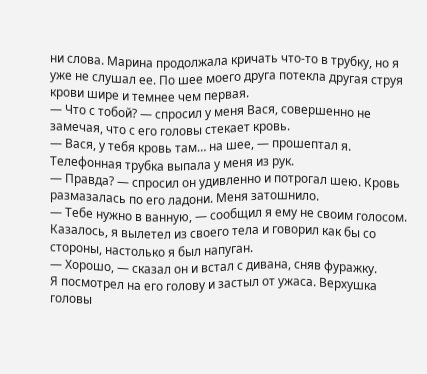ни слова. Марина продолжала кричать что-то в трубку, но я уже не слушал ее. По шее моего друга потекла другая струя крови шире и темнее чем первая.
— Что с тобой? — спросил у меня Вася, совершенно не замечая, что с его головы стекает кровь.
— Вася, у тебя кровь там… на шее, — прошептал я. Телефонная трубка выпала у меня из рук.
— Правда? — спросил он удивленно и потрогал шею. Кровь размазалась по его ладони. Меня затошнило.
— Тебе нужно в ванную, — сообщил я ему не своим голосом. Казалось, я вылетел из своего тела и говорил как бы со стороны, настолько я был напуган.
— Хорошо, — сказал он и встал с дивана, сняв фуражку.
Я посмотрел на его голову и застыл от ужаса. Верхушка головы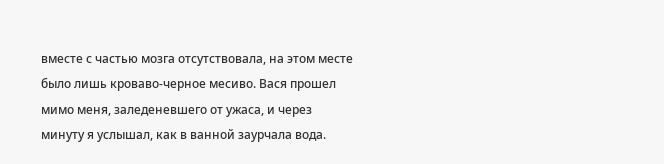вместе с частью мозга отсутствовала, на этом месте было лишь кроваво-черное месиво. Вася прошел мимо меня, заледеневшего от ужаса, и через минуту я услышал, как в ванной заурчала вода.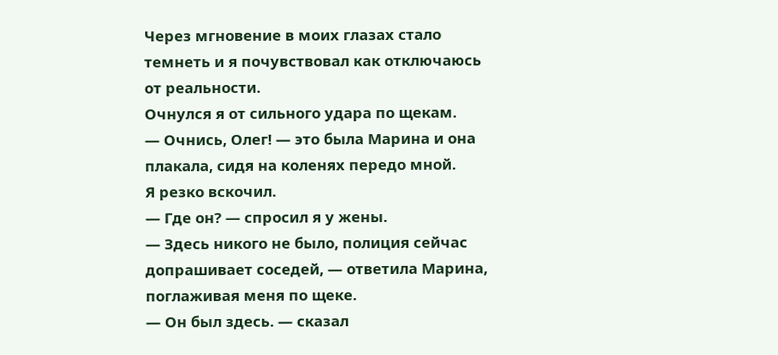Через мгновение в моих глазах стало темнеть и я почувствовал как отключаюсь от реальности.
Очнулся я от сильного удара по щекам.
— Очнись, Олег! — это была Марина и она плакала, сидя на коленях передо мной.
Я резко вскочил.
— Где он? — спросил я у жены.
— Здесь никого не было, полиция сейчас допрашивает соседей, — ответила Марина, поглаживая меня по щеке.
— Он был здесь. — сказал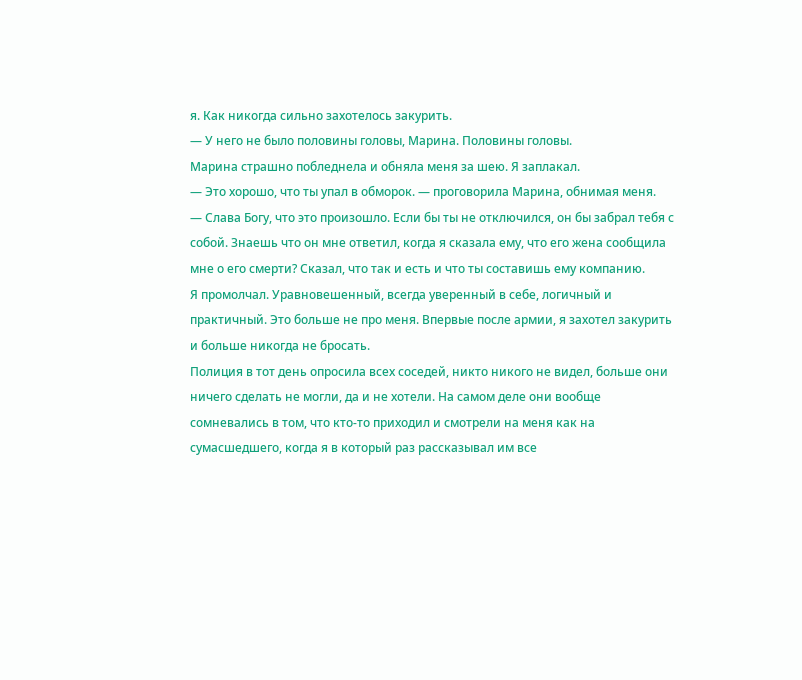я. Как никогда сильно захотелось закурить.
— У него не было половины головы, Марина. Половины головы.
Марина страшно побледнела и обняла меня за шею. Я заплакал.
— Это хорошо, что ты упал в обморок. — проговорила Марина, обнимая меня.
— Слава Богу, что это произошло. Если бы ты не отключился, он бы забрал тебя с собой. Знаешь что он мне ответил, когда я сказала ему, что его жена сообщила мне о его смерти? Сказал, что так и есть и что ты составишь ему компанию.
Я промолчал. Уравновешенный, всегда уверенный в себе, логичный и практичный. Это больше не про меня. Впервые после армии, я захотел закурить и больше никогда не бросать.
Полиция в тот день опросила всех соседей, никто никого не видел, больше они ничего сделать не могли, да и не хотели. На самом деле они вообще сомневались в том, что кто-то приходил и смотрели на меня как на сумасшедшего, когда я в который раз рассказывал им все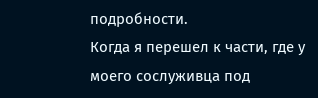подробности.
Когда я перешел к части, где у моего сослуживца под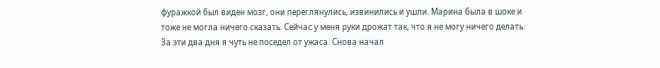фуражкой был виден мозг, они переглянулись, извинились и ушли. Марина была в шоке и тоже не могла ничего сказать. Сейчас у меня руки дрожат так, что я не могу ничего делать. За эти два дня я чуть не поседел от ужаса. Снова начал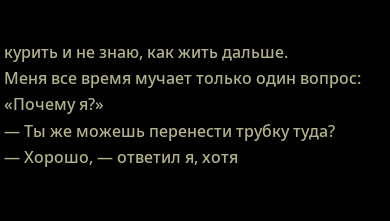курить и не знаю, как жить дальше.
Меня все время мучает только один вопрос: «Почему я?»
— Ты же можешь перенести трубку туда?
— Хорошо, — ответил я, хотя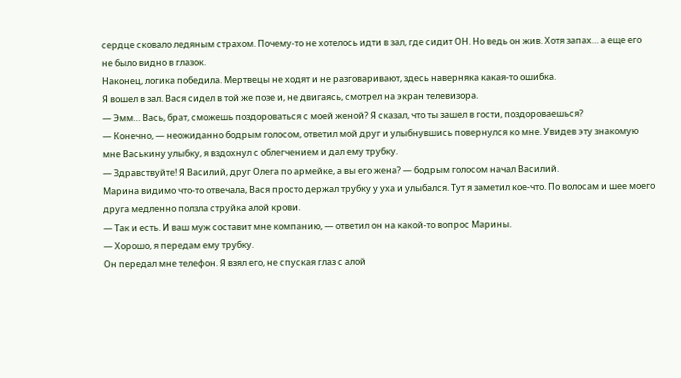сердце сковало ледяным страхом. Почему-то не хотелось идти в зал, где сидит ОН. Но ведь он жив. Хотя запах… а еще его не было видно в глазок.
Наконец, логика победила. Мертвецы не ходят и не разговаривают, здесь наверняка какая-то ошибка.
Я вошел в зал. Вася сидел в той же позе и, не двигаясь, смотрел на экран телевизора.
— Эмм… Вась, брат, сможешь поздороваться с моей женой? Я сказал, что ты зашел в гости, поздороваешься?
— Конечно, — неожиданно бодрым голосом, ответил мой друг и улыбнувшись повернулся ко мне. Увидев эту знакомую мне Васькину улыбку, я вздохнул с облегчением и дал ему трубку.
— Здравствуйте! Я Василий, друг Олега по армейке, а вы его жена? — бодрым голосом начал Василий.
Марина видимо что-то отвечала, Вася просто держал трубку у уха и улыбался. Тут я заметил кое-что. По волосам и шее моего друга медленно ползла струйка алой крови.
— Так и есть. И ваш муж составит мне компанию, — ответил он на какой-то вопрос Марины.
— Хорошо, я передам ему трубку.
Он передал мне телефон. Я взял его, не спуская глаз с алой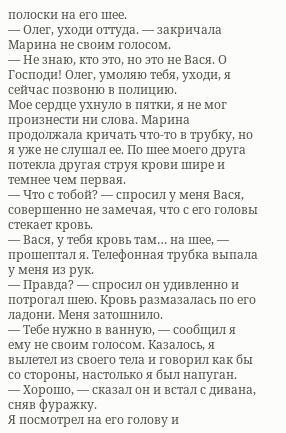полоски на его шее.
— Олег, уходи оттуда. — закричала Марина не своим голосом.
— Не знаю, кто это, но это не Вася. О Господи! Олег, умоляю тебя, уходи, я сейчас позвоню в полицию.
Мое сердце ухнуло в пятки, я не мог произнести ни слова. Марина продолжала кричать что-то в трубку, но я уже не слушал ее. По шее моего друга потекла другая струя крови шире и темнее чем первая.
— Что с тобой? — спросил у меня Вася, совершенно не замечая, что с его головы стекает кровь.
— Вася, у тебя кровь там… на шее, — прошептал я. Телефонная трубка выпала у меня из рук.
— Правда? — спросил он удивленно и потрогал шею. Кровь размазалась по его ладони. Меня затошнило.
— Тебе нужно в ванную, — сообщил я ему не своим голосом. Казалось, я вылетел из своего тела и говорил как бы со стороны, настолько я был напуган.
— Хорошо, — сказал он и встал с дивана, сняв фуражку.
Я посмотрел на его голову и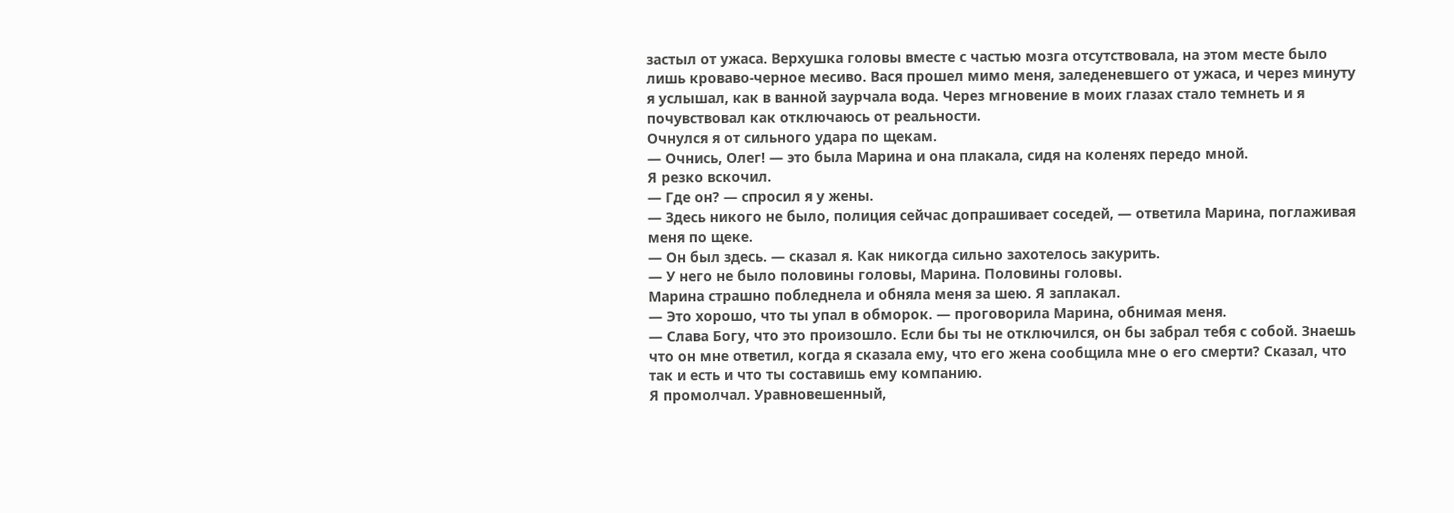застыл от ужаса. Верхушка головы вместе с частью мозга отсутствовала, на этом месте было лишь кроваво-черное месиво. Вася прошел мимо меня, заледеневшего от ужаса, и через минуту я услышал, как в ванной заурчала вода. Через мгновение в моих глазах стало темнеть и я почувствовал как отключаюсь от реальности.
Очнулся я от сильного удара по щекам.
— Очнись, Олег! — это была Марина и она плакала, сидя на коленях передо мной.
Я резко вскочил.
— Где он? — спросил я у жены.
— Здесь никого не было, полиция сейчас допрашивает соседей, — ответила Марина, поглаживая меня по щеке.
— Он был здесь. — сказал я. Как никогда сильно захотелось закурить.
— У него не было половины головы, Марина. Половины головы.
Марина страшно побледнела и обняла меня за шею. Я заплакал.
— Это хорошо, что ты упал в обморок. — проговорила Марина, обнимая меня.
— Слава Богу, что это произошло. Если бы ты не отключился, он бы забрал тебя с собой. Знаешь что он мне ответил, когда я сказала ему, что его жена сообщила мне о его смерти? Сказал, что так и есть и что ты составишь ему компанию.
Я промолчал. Уравновешенный,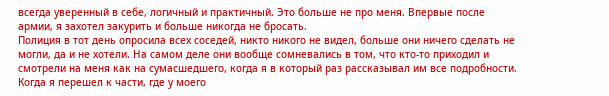всегда уверенный в себе, логичный и практичный. Это больше не про меня. Впервые после армии, я захотел закурить и больше никогда не бросать.
Полиция в тот день опросила всех соседей, никто никого не видел, больше они ничего сделать не могли, да и не хотели. На самом деле они вообще сомневались в том, что кто-то приходил и смотрели на меня как на сумасшедшего, когда я в который раз рассказывал им все подробности.
Когда я перешел к части, где у моего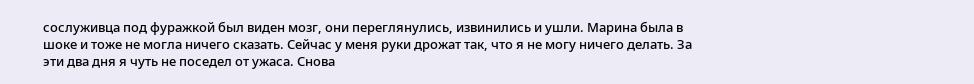сослуживца под фуражкой был виден мозг, они переглянулись, извинились и ушли. Марина была в шоке и тоже не могла ничего сказать. Сейчас у меня руки дрожат так, что я не могу ничего делать. За эти два дня я чуть не поседел от ужаса. Снова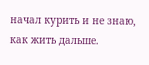начал курить и не знаю, как жить дальше.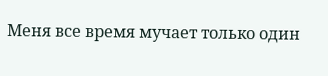Меня все время мучает только один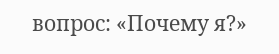вопрос: «Почему я?»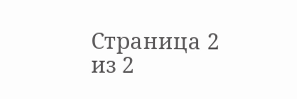Страница 2 из 2